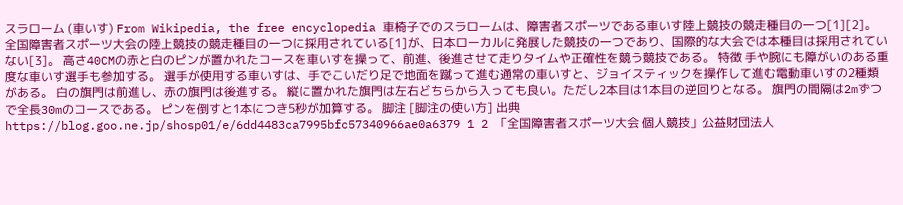スラローム (車いす) From Wikipedia, the free encyclopedia 車椅子でのスラロームは、障害者スポーツである車いす陸上競技の競走種目の一つ[1][2]。 全国障害者スポーツ大会の陸上競技の競走種目の一つに採用されている[1]が、日本ローカルに発展した競技の一つであり、国際的な大会では本種目は採用されていない[3]。 高さ40CMの赤と白のピンが置かれたコースを車いすを操って、前進、後進させて走りタイムや正確性を競う競技である。 特徴 手や腕にも障がいのある重度な車いす選手も参加する。 選手が使用する車いすは、手でこいだり足で地面を蹴って進む通常の車いすと、ジョイスティックを操作して進む電動車いすの2種類がある。 白の旗門は前進し、赤の旗門は後進する。 縦に置かれた旗門は左右どちらから入っても良い。ただし2本目は1本目の逆回りとなる。 旗門の間隔は2mずつで全長30mのコースである。 ピンを倒すと1本につき5秒が加算する。 脚注 [脚注の使い方] 出典 https://blog.goo.ne.jp/shosp01/e/6dd4483ca7995bfc57340966ae0a6379 1 2 「全国障害者スポーツ大会 個人競技」公益財団法人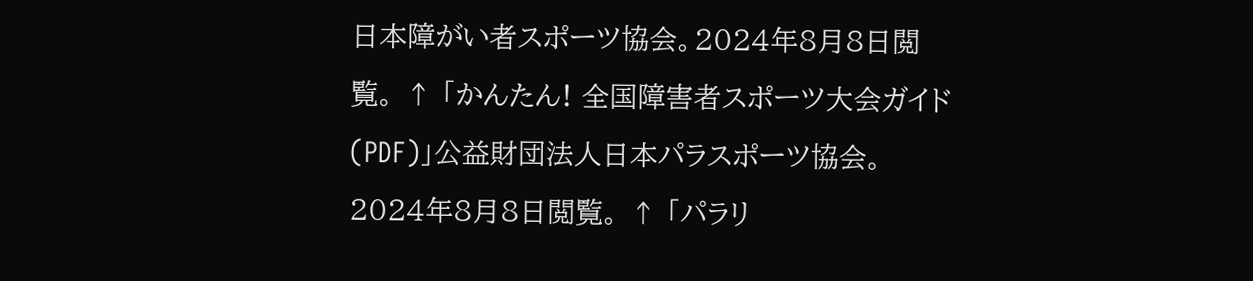日本障がい者スポーツ協会。2024年8月8日閲覧。 ↑ 「かんたん! 全国障害者スポーツ大会ガイド (PDF)」公益財団法人日本パラスポーツ協会。2024年8月8日閲覧。 ↑ 「パラリ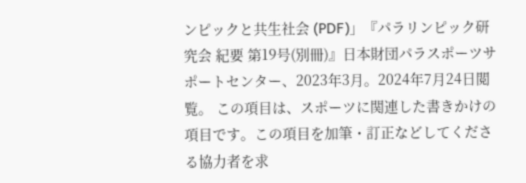ンピックと共生社会 (PDF)」『パラリンピック研究会 紀要 第19号(別冊)』日本財団パラスポーツサポートセンター、2023年3月。2024年7月24日閲覧。 この項目は、スポーツに関連した書きかけの項目です。この項目を加筆・訂正などしてくださる協力者を求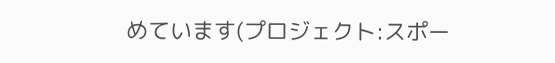めています(プロジェクト:スポー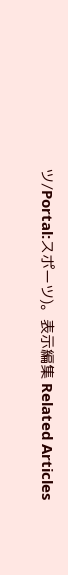ツ/Portal:スポーツ)。表示編集 Related Articles